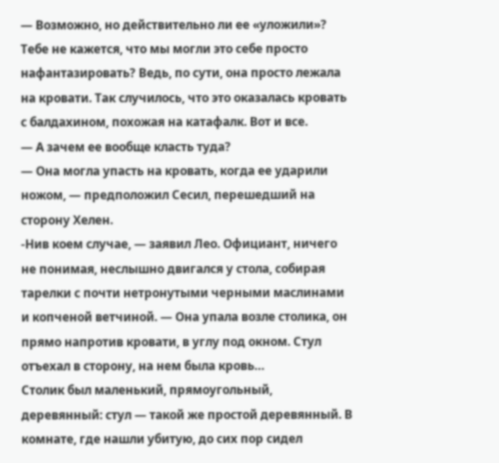— Возможно, но действительно ли ее «уложили»? Тебе не кажется, что мы могли это себе просто нафантазировать? Ведь, по сути, она просто лежала на кровати. Так случилось, что это оказалась кровать с балдахином, похожая на катафалк. Вот и все.
— А зачем ее вообще класть туда?
— Она могла упасть на кровать, когда ее ударили ножом, — предположил Сесил, перешедший на сторону Хелен.
-Нив коем случае, — заявил Лео. Официант, ничего не понимая, неслышно двигался у стола, собирая тарелки с почти нетронутыми черными маслинами и копченой ветчиной. — Она упала возле столика, он прямо напротив кровати, в углу под окном. Стул отъехал в сторону, на нем была кровь…
Столик был маленький, прямоугольный, деревянный: стул — такой же простой деревянный. В комнате, где нашли убитую, до сих пор сидел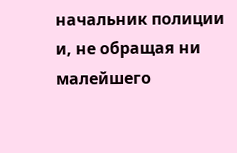начальник полиции и, не обращая ни малейшего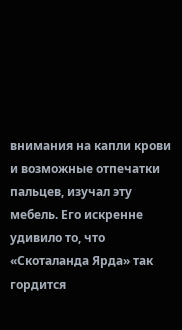внимания на капли крови и возможные отпечатки пальцев, изучал эту мебель. Его искренне удивило то, что «Скоталанда Ярда» так гордится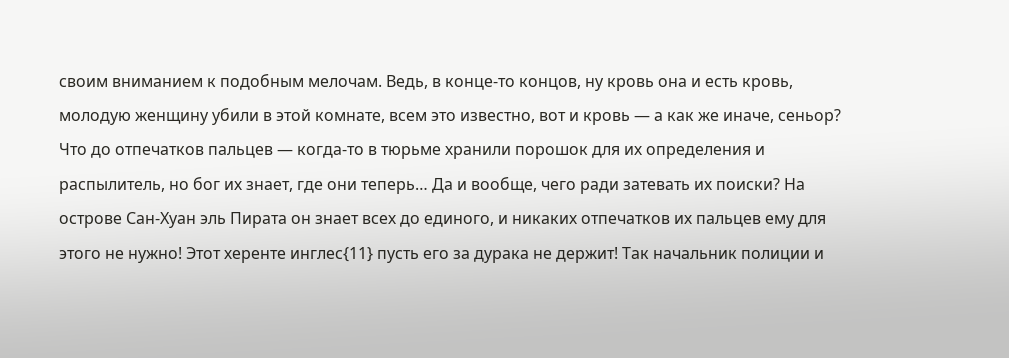своим вниманием к подобным мелочам. Ведь, в конце-то концов, ну кровь она и есть кровь, молодую женщину убили в этой комнате, всем это известно, вот и кровь — а как же иначе, сеньор? Что до отпечатков пальцев — когда-то в тюрьме хранили порошок для их определения и распылитель, но бог их знает, где они теперь… Да и вообще, чего ради затевать их поиски? На острове Сан-Хуан эль Пирата он знает всех до единого, и никаких отпечатков их пальцев ему для этого не нужно! Этот херенте инглес{11} пусть его за дурака не держит! Так начальник полиции и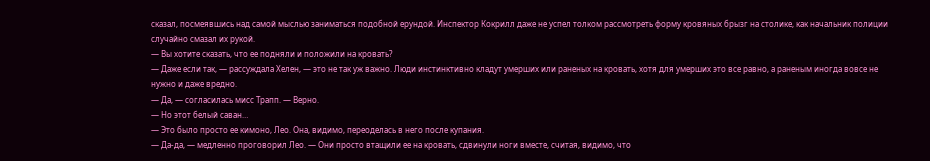сказал, посмеявшись над самой мыслью заниматься подобной ерундой. Инспектор Кокрилл даже не успел толком рассмотреть форму кровяных брызг на столике, как начальник полиции случайно смазал их рукой.
— Вы хотите сказать, что ее подняли и положили на кровать?
— Даже если так, — рассуждала Хелен, — это не так уж важно. Люди инстинктивно кладут умерших или раненых на кровать, хотя для умерших это все равно, а раненым иногда вовсе не нужно и даже вредно.
— Да, — согласилась мисс Трапп. — Верно.
— Но этот белый саван…
— Это было просто ее кимоно, Лео. Она, видимо, переоделась в него после купания.
— Да-да, — медленно проговорил Лео. — Они просто втащили ее на кровать, сдвинули ноги вместе, считая, видимо, что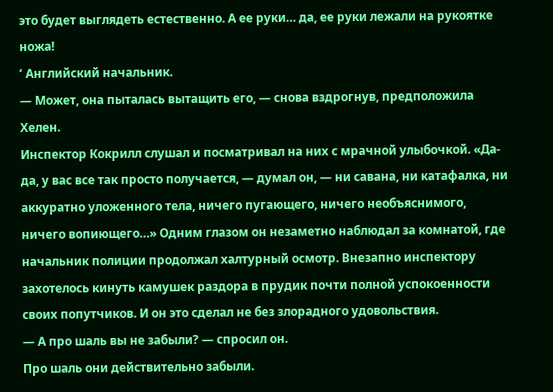это будет выглядеть естественно. А ее руки… да, ее руки лежали на рукоятке ножа!
’ Английский начальник.
— Может, она пыталась вытащить его, — снова вздрогнув, предположила Хелен.
Инспектор Кокрилл слушал и посматривал на них с мрачной улыбочкой. «Да-да, у вас все так просто получается, — думал он, — ни савана, ни катафалка, ни аккуратно уложенного тела, ничего пугающего, ничего необъяснимого, ничего вопиющего…» Одним глазом он незаметно наблюдал за комнатой, где начальник полиции продолжал халтурный осмотр. Внезапно инспектору захотелось кинуть камушек раздора в прудик почти полной успокоенности своих попутчиков. И он это сделал не без злорадного удовольствия.
— А про шаль вы не забыли? — спросил он.
Про шаль они действительно забыли.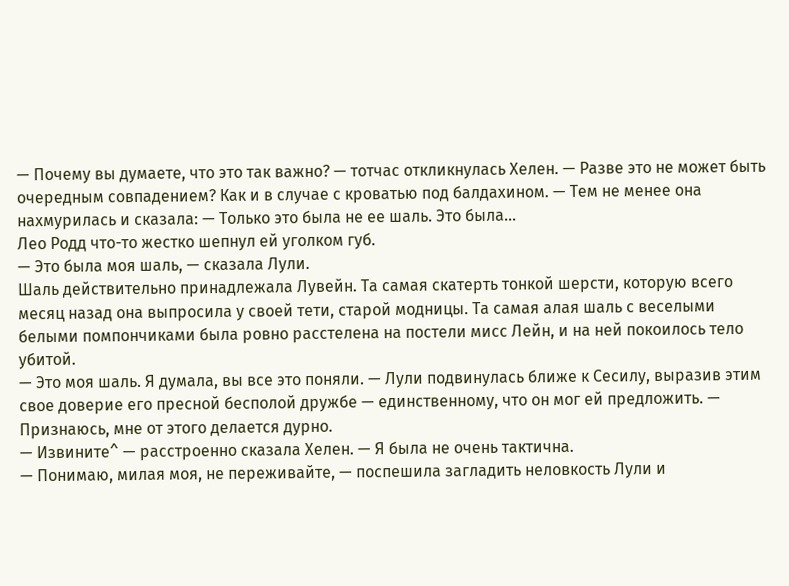— Почему вы думаете, что это так важно? — тотчас откликнулась Хелен. — Разве это не может быть очередным совпадением? Как и в случае с кроватью под балдахином. — Тем не менее она нахмурилась и сказала: — Только это была не ее шаль. Это была…
Лео Родд что-то жестко шепнул ей уголком губ.
— Это была моя шаль, — сказала Лули.
Шаль действительно принадлежала Лувейн. Та самая скатерть тонкой шерсти, которую всего месяц назад она выпросила у своей тети, старой модницы. Та самая алая шаль с веселыми белыми помпончиками была ровно расстелена на постели мисс Лейн, и на ней покоилось тело убитой.
— Это моя шаль. Я думала, вы все это поняли. — Лули подвинулась ближе к Сесилу, выразив этим свое доверие его пресной бесполой дружбе — единственному, что он мог ей предложить. — Признаюсь, мне от этого делается дурно.
— Извините^ — расстроенно сказала Хелен. — Я была не очень тактична.
— Понимаю, милая моя, не переживайте, — поспешила загладить неловкость Лули и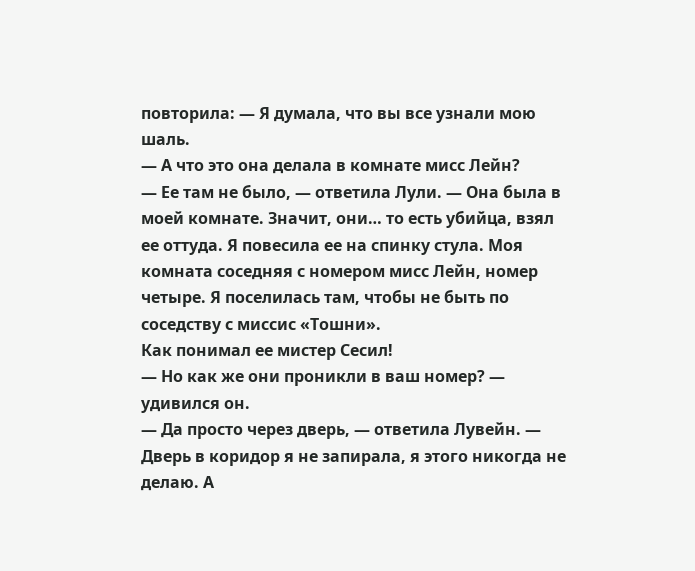повторила: — Я думала, что вы все узнали мою шаль.
— А что это она делала в комнате мисс Лейн?
— Ее там не было, — ответила Лули. — Она была в моей комнате. Значит, они… то есть убийца, взял ее оттуда. Я повесила ее на спинку стула. Моя комната соседняя с номером мисс Лейн, номер четыре. Я поселилась там, чтобы не быть по соседству с миссис «Тошни».
Как понимал ее мистер Сесил!
— Но как же они проникли в ваш номер? — удивился он.
— Да просто через дверь, — ответила Лувейн. — Дверь в коридор я не запирала, я этого никогда не делаю. А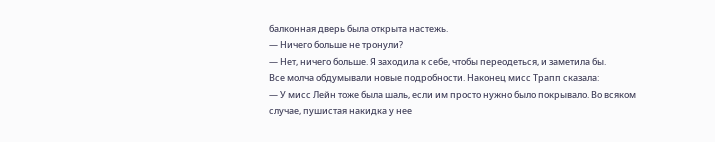балконная дверь была открыта настежь.
— Ничего больше не тронули?
— Нет, ничего больше. Я заходила к себе, чтобы переодеться, и заметила бы.
Все молча обдумывали новые подробности. Наконец мисс Трапп сказала:
— У мисс Лейн тоже была шаль, если им просто нужно было покрывало. Во всяком случае, пушистая накидка у нее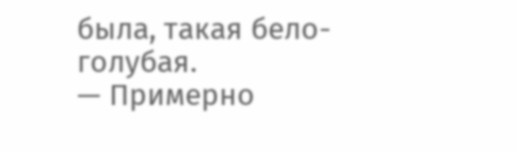была, такая бело-голубая.
— Примерно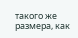такого же размера, как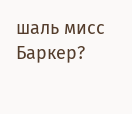шаль мисс Баркер?